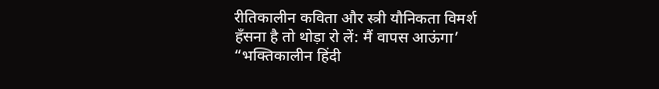रीतिकालीन कविता और स्त्री यौनिकता विमर्श
हँसना है तो थोड़ा रो लें: मैं वापस आऊंगा’
“भक्तिकालीन हिंदी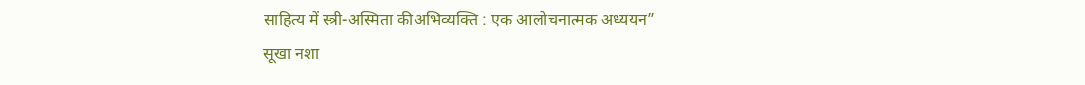साहित्य में स्त्री-अस्मिता कीअभिव्यक्ति : एक आलोचनात्मक अध्ययन”
सूखा नशा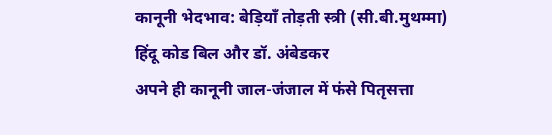कानूनी भेदभाव: बेड़ियाँ तोड़ती स्त्री (सी.बी.मुथम्मा)
हिंदू कोड बिल और डॉ. अंबेडकर
अपने ही कानूनी जाल-जंजाल में फंसे पितृसत्ता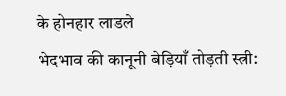के होनहार लाडले
भेदभाव की कानूनी बेड़ियाँ तोड़ती स्त्री: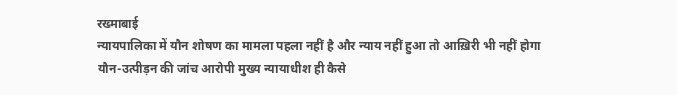रख्माबाई
न्यायपालिका में यौन शोषण का मामला पहला नहीं है और न्याय नहीं हुआ तो आख़िरी भी नहीं होगा
यौन-उत्पीड़न की जांच आरोपी मुख्य न्यायाधीश ही कैसे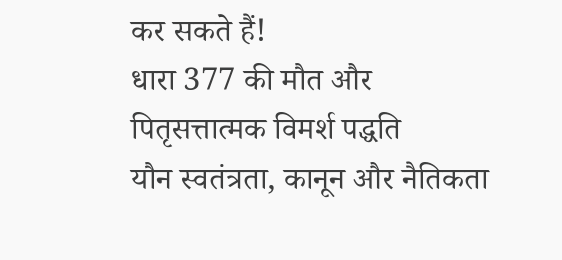कर सकते हैं!
धारा 377 की मौत और पितृसत्तात्मक विमर्श पद्धति
यौन स्वतंत्रता, कानून और नैतिकता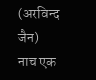(अरविन्द जैन)
नाच एक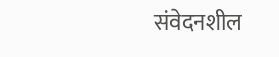संवेदनशील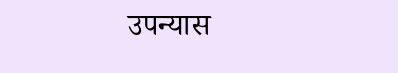उपन्यास